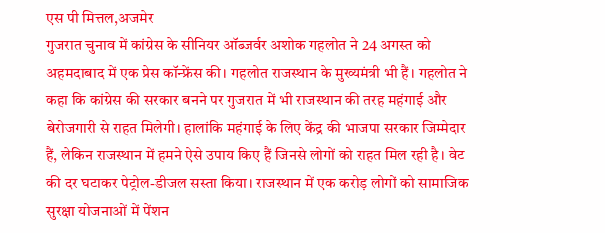एस पी मित्तल,अजमेर
गुजरात चुनाव में कांग्रेस के सीनियर ऑब्जर्वर अशोक गहलोत ने 24 अगस्त को अहमदाबाद में एक प्रेस कॉन्फ्रेंस की। गहलोत राजस्थान के मुख्यमंत्री भी हैं। गहलोत ने कहा कि कांग्रेस की सरकार बनने पर गुजरात में भी राजस्थान की तरह महंगाई और बेरोजगारी से राहत मिलेगी। हालांकि महंगाई के लिए केंद्र की भाजपा सरकार जिम्मेदार हैं, लेकिन राजस्थान में हमने ऐसे उपाय किए हैं जिनसे लोगों को राहत मिल रही है। वेट की दर घटाकर पेट्रोल-डीजल सस्ता किया। राजस्थान में एक करोड़ लोगों को सामाजिक सुरक्षा योजनाओं में पेंशन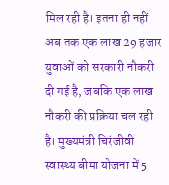मिल रही है। इतना ही नहीं अब तक एक लाख 29 हजार युवाओं को सरकारी नौकरी दी गई है, जबकि एक लाख नौकरी की प्रक्रिया चल रही है। मुख्यमंत्री चिरंजीवी स्वास्थ्य बीमा योजना में 5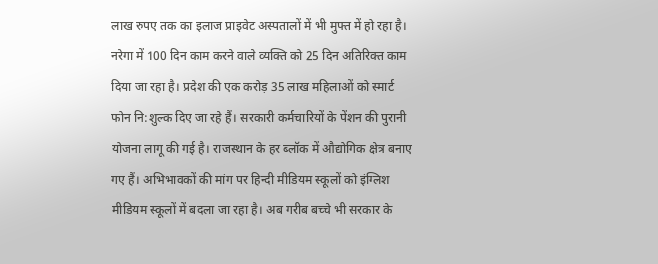लाख रुपए तक का इलाज प्राइवेट अस्पतालों में भी मुफ्त में हो रहा है। नरेगा में 100 दिन काम करने वाले व्यक्ति को 25 दिन अतिरिक्त काम दिया जा रहा है। प्रदेश की एक करोड़ 35 लाख महिलाओं को स्मार्ट फोन नि:शुल्क दिए जा रहे हैं। सरकारी कर्मचारियों के पेंशन की पुरानी योजना लागू की गई है। राजस्थान के हर ब्लॉक में औद्योगिक क्षेत्र बनाए गए हैं। अभिभावकों की मांग पर हिन्दी मीडियम स्कूलों को इंग्लिश मीडियम स्कूलों में बदला जा रहा है। अब गरीब बच्चे भी सरकार के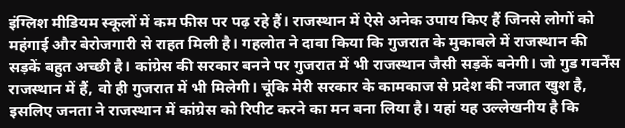इंग्लिश मीडियम स्कूलों में कम फीस पर पढ़ रहे हैं। राजस्थान में ऐसे अनेक उपाय किए हैं जिनसे लोगों को महंगाई और बेरोजगारी से राहत मिली है। गहलोत ने दावा किया कि गुजरात के मुकाबले में राजस्थान की सड़कें बहुत अच्छी है। कांग्रेस की सरकार बनने पर गुजरात में भी राजस्थान जैसी सड़कें बनेगी। जो गुड गवर्नेंस राजस्थान में हैं, वो ही गुजरात में भी मिलेगी। चूंकि मेरी सरकार के कामकाज से प्रदेश की नजात खुश है, इसलिए जनता ने राजस्थान में कांग्रेस को रिपीट करने का मन बना लिया है। यहां यह उल्लेखनीय है कि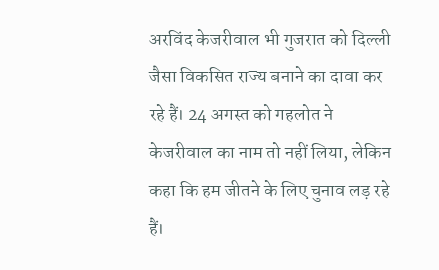अरविंद केजरीवाल भी गुजरात को दिल्ली जैसा विकसित राज्य बनाने का दावा कर रहे हैं। 24 अगस्त को गहलोत ने केजरीवाल का नाम तो नहीं लिया, लेकिन कहा कि हम जीतने के लिए चुनाव लड़ रहे हैं।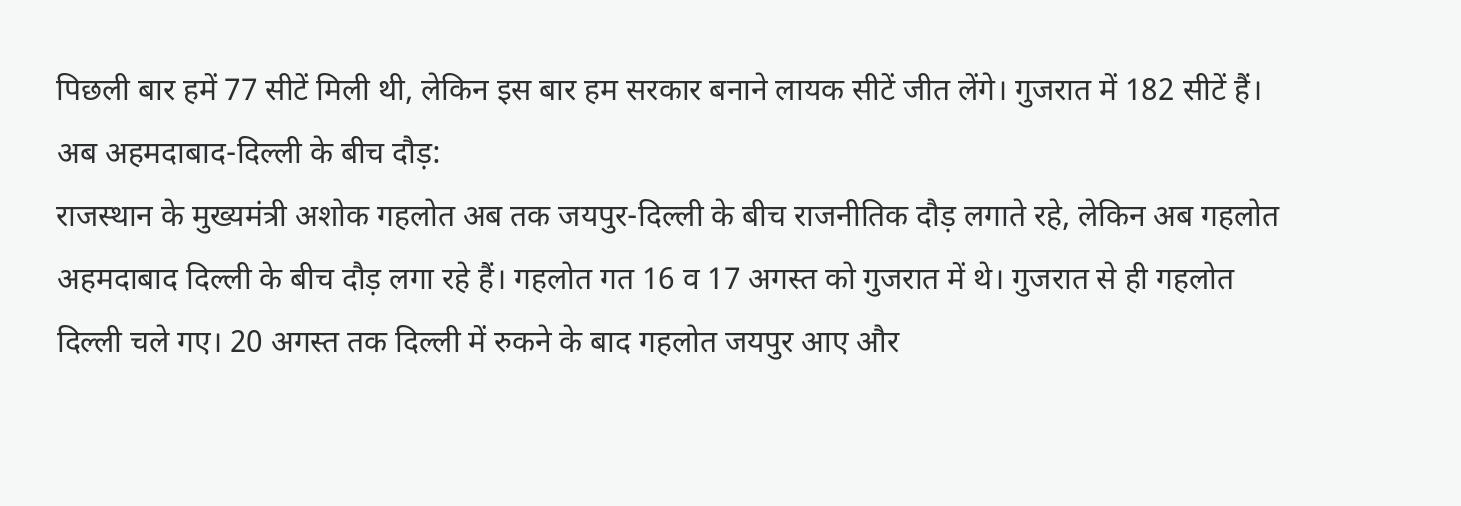पिछली बार हमें 77 सीटें मिली थी, लेकिन इस बार हम सरकार बनाने लायक सीटें जीत लेंगे। गुजरात में 182 सीटें हैं।
अब अहमदाबाद-दिल्ली के बीच दौड़:
राजस्थान के मुख्यमंत्री अशोक गहलोत अब तक जयपुर-दिल्ली के बीच राजनीतिक दौड़ लगाते रहे, लेकिन अब गहलोत अहमदाबाद दिल्ली के बीच दौड़ लगा रहे हैं। गहलोत गत 16 व 17 अगस्त को गुजरात में थे। गुजरात से ही गहलोत दिल्ली चले गए। 20 अगस्त तक दिल्ली में रुकने के बाद गहलोत जयपुर आए और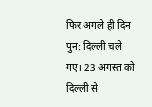फिर अगले ही दिन पुन: दिल्ली चले गए। 23 अगस्त को दिल्ली से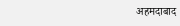अहमदाबाद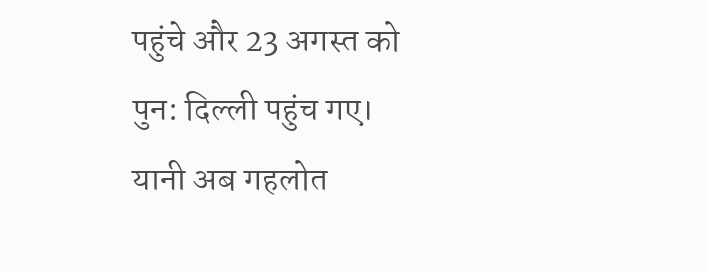पहुंचे और 23 अगस्त को पुन: दिल्ली पहुंच गए। यानी अब गहलोत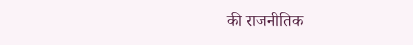की राजनीतिक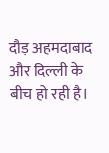दौड़ अहमदाबाद और दिल्ली के बीच हो रही है।